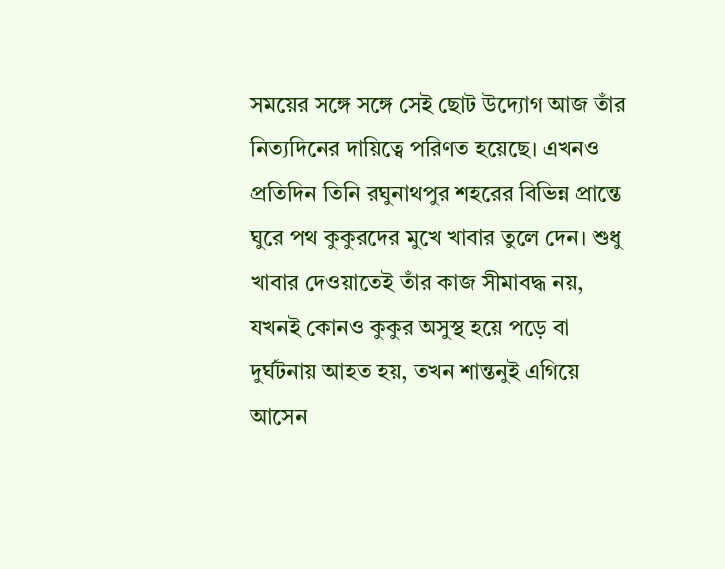সময়ের সঙ্গে সঙ্গে সেই ছোট উদ্যোগ আজ তাঁর নিত্যদিনের দায়িত্বে পরিণত হয়েছে। এখনও প্রতিদিন তিনি রঘুনাথপুর শহরের বিভিন্ন প্রান্তে ঘুরে পথ কুকুরদের মুখে খাবার তুলে দেন। শুধু খাবার দেওয়াতেই তাঁর কাজ সীমাবদ্ধ নয়, যখনই কোনও কুকুর অসুস্থ হয়ে পড়ে বা দুর্ঘটনায় আহত হয়, তখন শান্তনুই এগিয়ে আসেন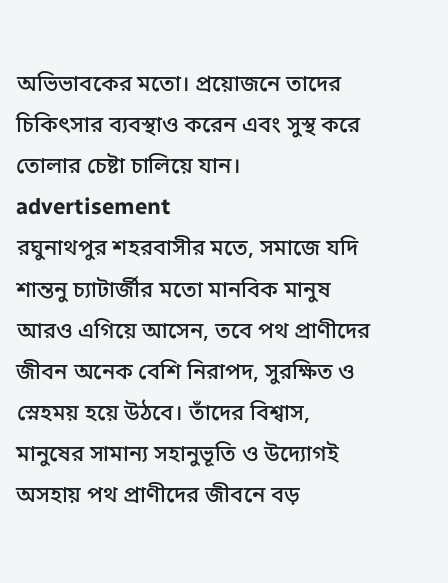অভিভাবকের মতো। প্রয়োজনে তাদের চিকিৎসার ব্যবস্থাও করেন এবং সুস্থ করে তোলার চেষ্টা চালিয়ে যান।
advertisement
রঘুনাথপুর শহরবাসীর মতে, সমাজে যদি শান্তনু চ্যাটার্জীর মতো মানবিক মানুষ আরও এগিয়ে আসেন, তবে পথ প্রাণীদের জীবন অনেক বেশি নিরাপদ, সুরক্ষিত ও স্নেহময় হয়ে উঠবে। তাঁদের বিশ্বাস, মানুষের সামান্য সহানুভূতি ও উদ্যোগই অসহায় পথ প্রাণীদের জীবনে বড়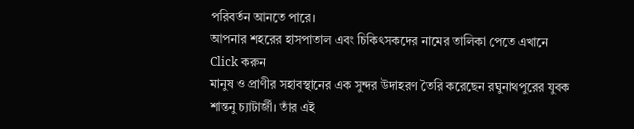পরিবর্তন আনতে পারে।
আপনার শহরের হাসপাতাল এবং চিকিৎসকদের নামের তালিকা পেতে এখানে Click করুন
মানুষ ও প্রাণীর সহাবস্থানের এক সুন্দর উদাহরণ তৈরি করেছেন রঘুনাথপুরের যুবক শান্তনু চ্যাটার্জী। তাঁর এই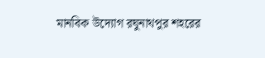মানবিক উদ্যোগ রঘুনাথপুর শহরের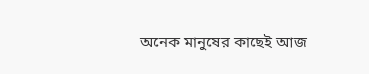অনেক মানুষের কাছেই আজ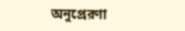অনুপ্রেরণা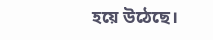হয়ে উঠেছে।